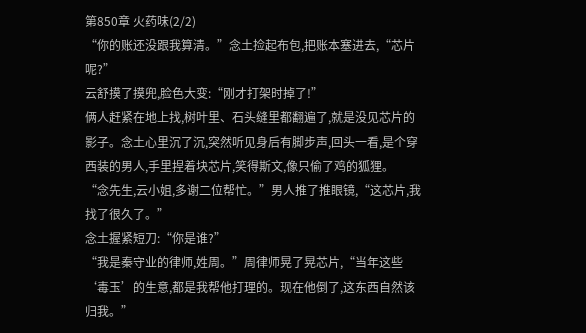第850章 火药味(2/2)
“你的账还没跟我算清。”念土捡起布包,把账本塞进去,“芯片呢?”
云舒摸了摸兜,脸色大变:“刚才打架时掉了!”
俩人赶紧在地上找,树叶里、石头缝里都翻遍了,就是没见芯片的影子。念土心里沉了沉,突然听见身后有脚步声,回头一看,是个穿西装的男人,手里捏着块芯片,笑得斯文,像只偷了鸡的狐狸。
“念先生,云小姐,多谢二位帮忙。”男人推了推眼镜,“这芯片,我找了很久了。”
念土握紧短刀:“你是谁?”
“我是秦守业的律师,姓周。”周律师晃了晃芯片,“当年这些‘毒玉’的生意,都是我帮他打理的。现在他倒了,这东西自然该归我。”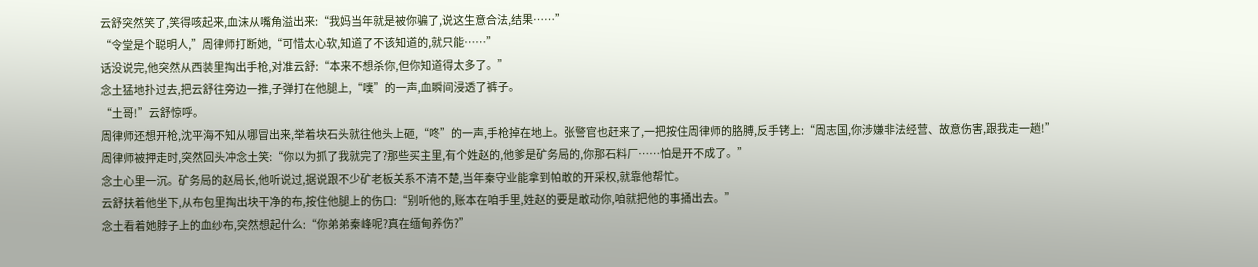云舒突然笑了,笑得咳起来,血沫从嘴角溢出来:“我妈当年就是被你骗了,说这生意合法,结果……”
“令堂是个聪明人,”周律师打断她,“可惜太心软,知道了不该知道的,就只能……”
话没说完,他突然从西装里掏出手枪,对准云舒:“本来不想杀你,但你知道得太多了。”
念土猛地扑过去,把云舒往旁边一推,子弹打在他腿上,“噗”的一声,血瞬间浸透了裤子。
“土哥!”云舒惊呼。
周律师还想开枪,沈平海不知从哪冒出来,举着块石头就往他头上砸,“咚”的一声,手枪掉在地上。张警官也赶来了,一把按住周律师的胳膊,反手铐上:“周志国,你涉嫌非法经营、故意伤害,跟我走一趟!”
周律师被押走时,突然回头冲念土笑:“你以为抓了我就完了?那些买主里,有个姓赵的,他爹是矿务局的,你那石料厂……怕是开不成了。”
念土心里一沉。矿务局的赵局长,他听说过,据说跟不少矿老板关系不清不楚,当年秦守业能拿到帕敢的开采权,就靠他帮忙。
云舒扶着他坐下,从布包里掏出块干净的布,按住他腿上的伤口:“别听他的,账本在咱手里,姓赵的要是敢动你,咱就把他的事捅出去。”
念土看着她脖子上的血纱布,突然想起什么:“你弟弟秦峰呢?真在缅甸养伤?”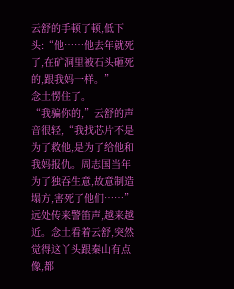云舒的手顿了顿,低下头:“他……他去年就死了,在矿洞里被石头砸死的,跟我妈一样。”
念土愣住了。
“我骗你的,”云舒的声音很轻,“我找芯片不是为了救他,是为了给他和我妈报仇。周志国当年为了独吞生意,故意制造塌方,害死了他们……”
远处传来警笛声,越来越近。念土看着云舒,突然觉得这丫头跟秦山有点像,都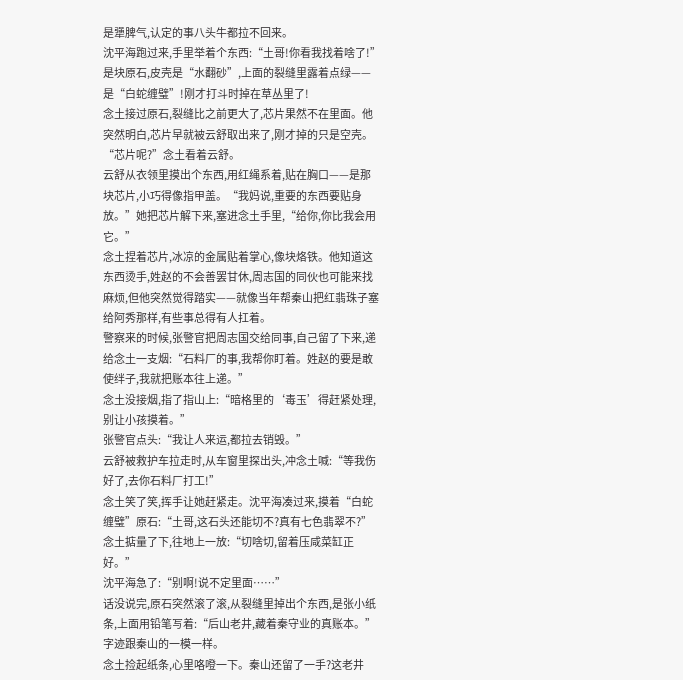是犟脾气,认定的事八头牛都拉不回来。
沈平海跑过来,手里举着个东西:“土哥!你看我找着啥了!”是块原石,皮壳是“水翻砂”,上面的裂缝里露着点绿——是“白蛇缠璧”!刚才打斗时掉在草丛里了!
念土接过原石,裂缝比之前更大了,芯片果然不在里面。他突然明白,芯片早就被云舒取出来了,刚才掉的只是空壳。
“芯片呢?”念土看着云舒。
云舒从衣领里摸出个东西,用红绳系着,贴在胸口——是那块芯片,小巧得像指甲盖。“我妈说,重要的东西要贴身放。”她把芯片解下来,塞进念土手里,“给你,你比我会用它。”
念土捏着芯片,冰凉的金属贴着掌心,像块烙铁。他知道这东西烫手,姓赵的不会善罢甘休,周志国的同伙也可能来找麻烦,但他突然觉得踏实——就像当年帮秦山把红翡珠子塞给阿秀那样,有些事总得有人扛着。
警察来的时候,张警官把周志国交给同事,自己留了下来,递给念土一支烟:“石料厂的事,我帮你盯着。姓赵的要是敢使绊子,我就把账本往上递。”
念土没接烟,指了指山上:“暗格里的‘毒玉’得赶紧处理,别让小孩摸着。”
张警官点头:“我让人来运,都拉去销毁。”
云舒被救护车拉走时,从车窗里探出头,冲念土喊:“等我伤好了,去你石料厂打工!”
念土笑了笑,挥手让她赶紧走。沈平海凑过来,摸着“白蛇缠璧”原石:“土哥,这石头还能切不?真有七色翡翠不?”
念土掂量了下,往地上一放:“切啥切,留着压咸菜缸正好。”
沈平海急了:“别啊!说不定里面……”
话没说完,原石突然滚了滚,从裂缝里掉出个东西,是张小纸条,上面用铅笔写着:“后山老井,藏着秦守业的真账本。”字迹跟秦山的一模一样。
念土捡起纸条,心里咯噔一下。秦山还留了一手?这老井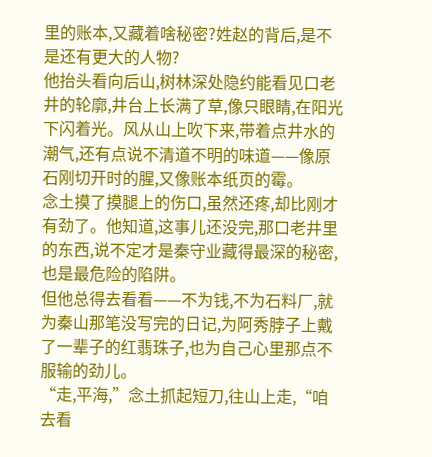里的账本,又藏着啥秘密?姓赵的背后,是不是还有更大的人物?
他抬头看向后山,树林深处隐约能看见口老井的轮廓,井台上长满了草,像只眼睛,在阳光下闪着光。风从山上吹下来,带着点井水的潮气,还有点说不清道不明的味道——像原石刚切开时的腥,又像账本纸页的霉。
念土摸了摸腿上的伤口,虽然还疼,却比刚才有劲了。他知道,这事儿还没完,那口老井里的东西,说不定才是秦守业藏得最深的秘密,也是最危险的陷阱。
但他总得去看看——不为钱,不为石料厂,就为秦山那笔没写完的日记,为阿秀脖子上戴了一辈子的红翡珠子,也为自己心里那点不服输的劲儿。
“走,平海,”念土抓起短刀,往山上走,“咱去看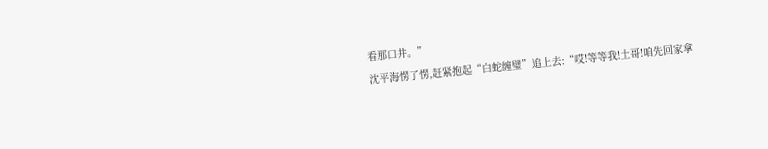看那口井。”
沈平海愣了愣,赶紧抱起“白蛇缠璧”追上去:“哎!等等我!土哥!咱先回家拿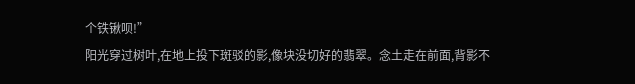个铁锹呗!”
阳光穿过树叶,在地上投下斑驳的影,像块没切好的翡翠。念土走在前面,背影不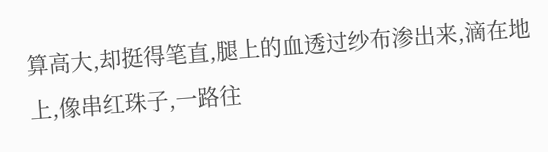算高大,却挺得笔直,腿上的血透过纱布渗出来,滴在地上,像串红珠子,一路往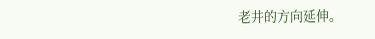老井的方向延伸。